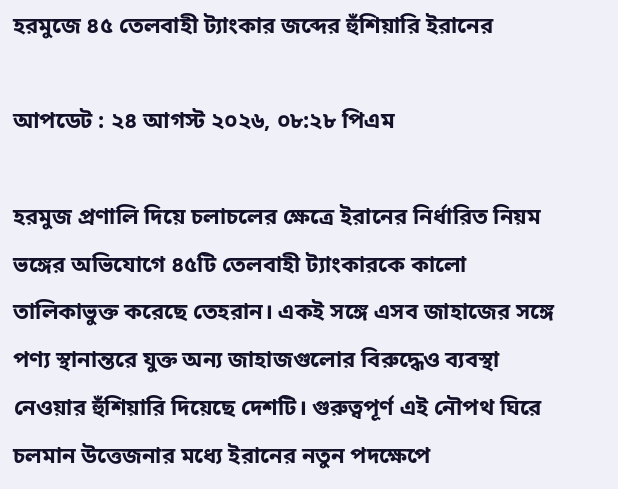হরমুজে ৪৫ তেলবাহী ট্যাংকার জব্দের হুঁশিয়ারি ইরানের

আপডেট : ২৪ আগস্ট ২০২৬, ০৮:২৮ পিএম

হরমুজ প্রণালি দিয়ে চলাচলের ক্ষেত্রে ইরানের নির্ধারিত নিয়ম ভঙ্গের অভিযোগে ৪৫টি তেলবাহী ট্যাংকারকে কালো তালিকাভুক্ত করেছে তেহরান। একই সঙ্গে এসব জাহাজের সঙ্গে পণ্য স্থানান্তরে যুক্ত অন্য জাহাজগুলোর বিরুদ্ধেও ব্যবস্থা নেওয়ার হুঁশিয়ারি দিয়েছে দেশটি। গুরুত্বপূর্ণ এই নৌপথ ঘিরে চলমান উত্তেজনার মধ্যে ইরানের নতুন পদক্ষেপে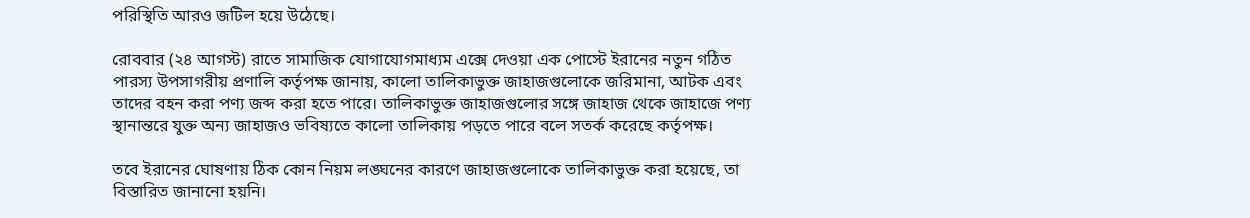পরিস্থিতি আরও জটিল হয়ে উঠেছে।

রোববার (২৪ আগস্ট) রাতে সামাজিক যোগাযোগমাধ্যম এক্সে দেওয়া এক পোস্টে ইরানের নতুন গঠিত পারস্য উপসাগরীয় প্রণালি কর্তৃপক্ষ জানায়, কালো তালিকাভুক্ত জাহাজগুলোকে জরিমানা, আটক এবং তাদের বহন করা পণ্য জব্দ করা হতে পারে। তালিকাভুক্ত জাহাজগুলোর সঙ্গে জাহাজ থেকে জাহাজে পণ্য স্থানান্তরে যুক্ত অন্য জাহাজও ভবিষ্যতে কালো তালিকায় পড়তে পারে বলে সতর্ক করেছে কর্তৃপক্ষ।

তবে ইরানের ঘোষণায় ঠিক কোন নিয়ম লঙ্ঘনের কারণে জাহাজগুলোকে তালিকাভুক্ত করা হয়েছে, তা বিস্তারিত জানানো হয়নি।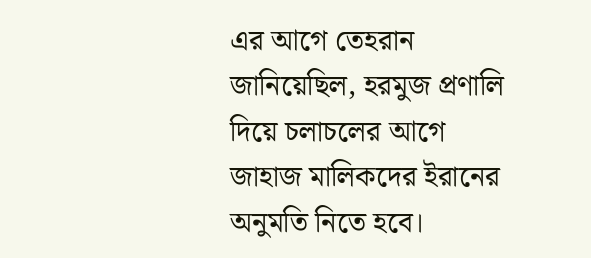এর আগে তেহরান জানিয়েছিল, হরমুজ প্রণালি দিয়ে চলাচলের আগে জাহাজ মালিকদের ইরানের অনুমতি নিতে হবে।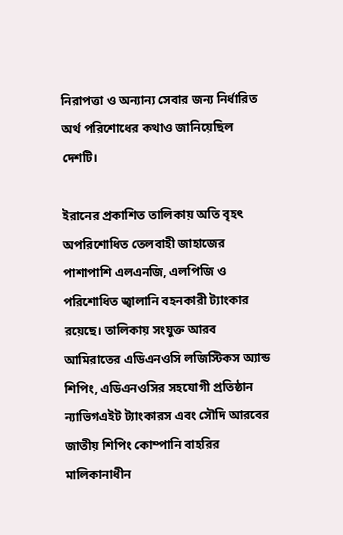নিরাপত্তা ও অন্যান্য সেবার জন্য নির্ধারিত অর্থ পরিশোধের কথাও জানিয়েছিল দেশটি।

ইরানের প্রকাশিত তালিকায় অতি বৃহৎ অপরিশোধিত তেলবাহী জাহাজের পাশাপাশি এলএনজি, এলপিজি ও পরিশোধিত জ্বালানি বহনকারী ট্যাংকার রয়েছে। তালিকায় সংযুক্ত আরব আমিরাতের এডিএনওসি লজিস্টিকস অ্যান্ড শিপিং, এডিএনওসির সহযোগী প্রতিষ্ঠান ন্যাভিগএইট ট্যাংকারস এবং সৌদি আরবের জাতীয় শিপিং কোম্পানি বাহরির মালিকানাধীন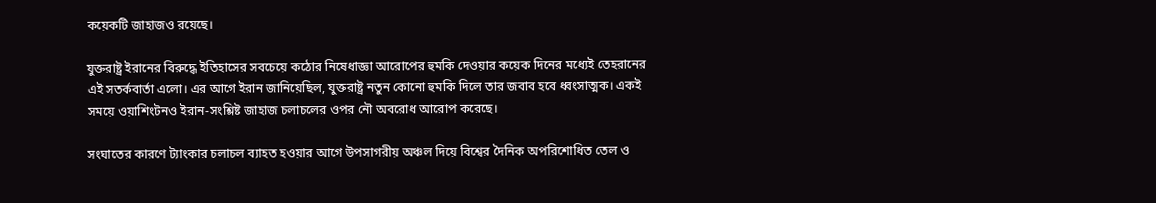কয়েকটি জাহাজও রয়েছে।

যুক্তরাষ্ট্র ইরানের বিরুদ্ধে ইতিহাসের সবচেয়ে কঠোর নিষেধাজ্ঞা আরোপের হুমকি দেওয়ার কয়েক দিনের মধ্যেই তেহরানের এই সতর্কবার্তা এলো। এর আগে ইরান জানিয়েছিল, যুক্তরাষ্ট্র নতুন কোনো হুমকি দিলে তার জবাব হবে ধ্বংসাত্মক। একই সময়ে ওয়াশিংটনও ইরান-সংশ্লিষ্ট জাহাজ চলাচলের ওপর নৌ অবরোধ আরোপ করেছে।

সংঘাতের কারণে ট্যাংকার চলাচল ব্যাহত হওয়ার আগে উপসাগরীয় অঞ্চল দিয়ে বিশ্বের দৈনিক অপরিশোধিত তেল ও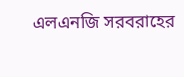এলএনজি সরবরাহের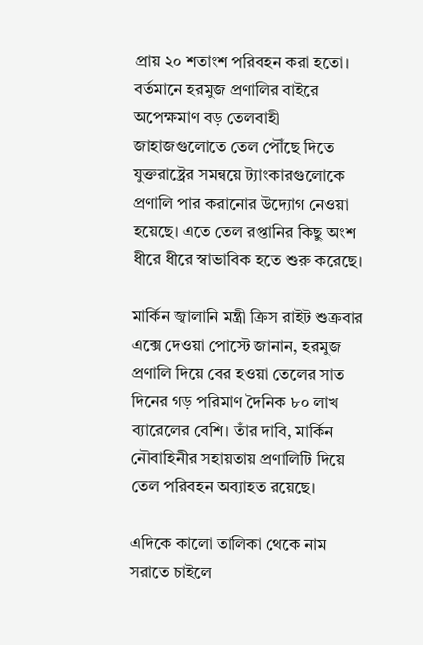প্রায় ২০ শতাংশ পরিবহন করা হতো। বর্তমানে হরমুজ প্রণালির বাইরে অপেক্ষমাণ বড় তেলবাহী জাহাজগুলোতে তেল পৌঁছে দিতে যুক্তরাষ্ট্রের সমন্বয়ে ট্যাংকারগুলোকে প্রণালি পার করানোর উদ্যোগ নেওয়া হয়েছে। এতে তেল রপ্তানির কিছু অংশ ধীরে ধীরে স্বাভাবিক হতে শুরু করেছে।

মার্কিন জ্বালানি মন্ত্রী ক্রিস রাইট শুক্রবার এক্সে দেওয়া পোস্টে জানান, হরমুজ প্রণালি দিয়ে বের হওয়া তেলের সাত দিনের গড় পরিমাণ দৈনিক ৮০ লাখ ব্যারেলের বেশি। তাঁর দাবি, মার্কিন নৌবাহিনীর সহায়তায় প্রণালিটি দিয়ে তেল পরিবহন অব্যাহত রয়েছে।

এদিকে কালো তালিকা থেকে নাম সরাতে চাইলে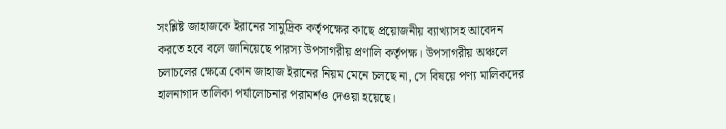সংশ্লিষ্ট জাহাজকে ইরানের সামুদ্রিক কর্তৃপক্ষের কাছে প্রয়োজনীয় ব্যাখ্যাসহ আবেদন করতে হবে বলে জানিয়েছে পারস্য উপসাগরীয় প্রণালি কর্তৃপক্ষ। উপসাগরীয় অঞ্চলে চলাচলের ক্ষেত্রে কোন জাহাজ ইরানের নিয়ম মেনে চলছে না, সে বিষয়ে পণ্য মালিকদের হালনাগাদ তালিকা পর্যালোচনার পরামর্শও দেওয়া হয়েছে।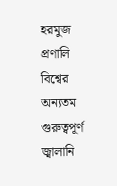হরমুজ প্রণালি বিশ্বের অন্যতম গুরুত্বপূর্ণ জ্বালানি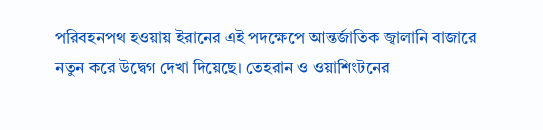পরিবহনপথ হওয়ায় ইরানের এই পদক্ষেপে আন্তর্জাতিক জ্বালানি বাজারে নতুন করে উদ্বেগ দেখা দিয়েছে। তেহরান ও ওয়াশিংটনের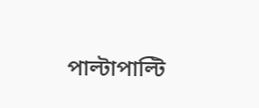পাল্টাপাল্টি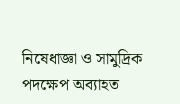নিষেধাজ্ঞা ও সামুদ্রিক পদক্ষেপ অব্যাহত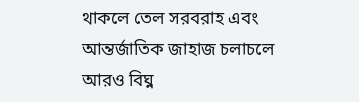থাকলে তেল সরবরাহ এবং আন্তর্জাতিক জাহাজ চলাচলে আরও বিঘ্ন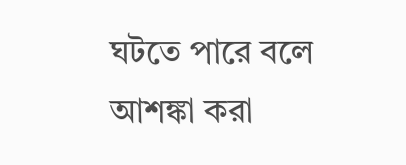ঘটতে পারে বলে আশঙ্কা করা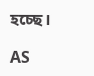হচ্ছে।

AS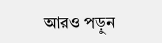আরও পড়ুন